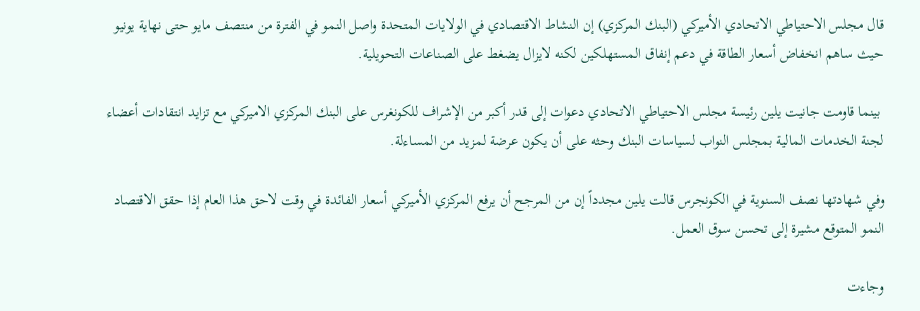قال مجلس الاحتياطي الاتحادي الأميركي (البنك المركزي) إن النشاط الاقتصادي في الولايات المتحدة واصل النمو في الفترة من منتصف مايو حتى نهاية يونيو حيث ساهم انخفاض أسعار الطاقة في دعم إنفاق المستهلكين لكنه لايزال يضغط على الصناعات التحويلية.

 بينما قاومت جانيت يلين رئيسة مجلس الاحتياطي الاتحادي دعوات إلى قدر أكبر من الإشراف للكونغرس على البنك المركزي الاميركي مع تزايد انتقادات أعضاء لجنة الخدمات المالية بمجلس النواب لسياسات البنك وحثه على أن يكون عرضة لمزيد من المساءلة.

وفي شهادتها نصف السنوية في الكونجرس قالت يلين مجدداً إن من المرجح أن يرفع المركزي الأميركي أسعار الفائدة في وقت لاحق هذا العام إذا حقق الاقتصاد النمو المتوقع مشيرة إلى تحسن سوق العمل.

وجاءت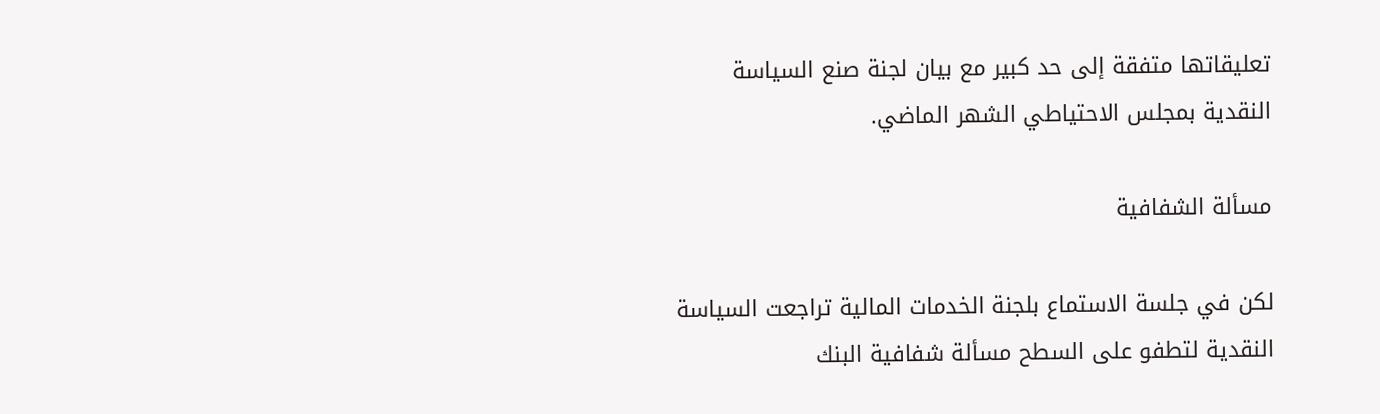تعليقاتها متفقة إلى حد كبير مع بيان لجنة صنع السياسة النقدية بمجلس الاحتياطي الشهر الماضي.

مسألة الشفافية

لكن في جلسة الاستماع بلجنة الخدمات المالية تراجعت السياسة النقدية لتطفو على السطح مسألة شفافية البنك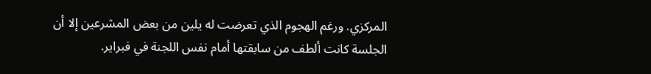المركزي. ورغم الهجوم الذي تعرضت له يلين من بعض المشرعين إلا أن الجلسة كانت ألطف من سابقتها أمام نفس اللجنة في فبراير.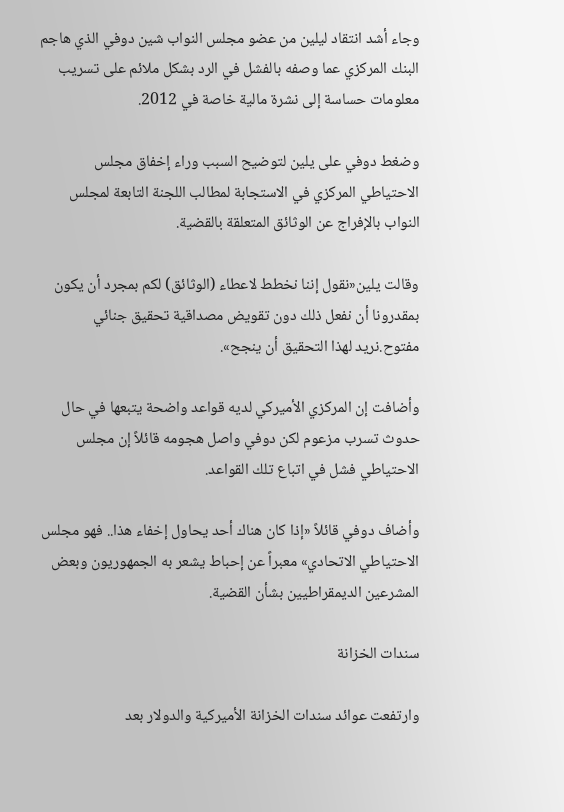وجاء أشد انتقاد ليلين من عضو مجلس النواب شين دوفي الذي هاجم البنك المركزي عما وصفه بالفشل في الرد بشكل ملائم على تسريب معلومات حساسة إلى نشرة مالية خاصة في 2012.

وضغط دوفي على يلين لتوضيح السبب وراء إخفاق مجلس الاحتياطي المركزي في الاستجابة لمطالب اللجنة التابعة لمجلس النواب بالإفراج عن الوثائق المتعلقة بالقضية.

وقالت يلين«نقول إننا نخطط لاعطاء (الوثائق) لكم بمجرد أن يكون بمقدرونا أن نفعل ذلك دون تقويض مصداقية تحقيق جنائي مفتوح.نريد لهذا التحقيق أن ينجح».

وأضافت إن المركزي الأميركي لديه قواعد واضحة يتبعها في حال حدوث تسرب مزعوم لكن دوفي واصل هجومه قائلاً إن مجلس الاحتياطي فشل في اتباع تلك القواعد.

وأضاف دوفي قائلاً «إذا كان هناك أحد يحاول إخفاء هذا.. فهو مجلس الاحتياطي الاتحادي» معبراً عن إحباط يشعر به الجمهوريون وبعض المشرعين الديمقراطيين بشأن القضية.

سندات الخزانة

وارتفعت عوائد سندات الخزانة الأميركية والدولار بعد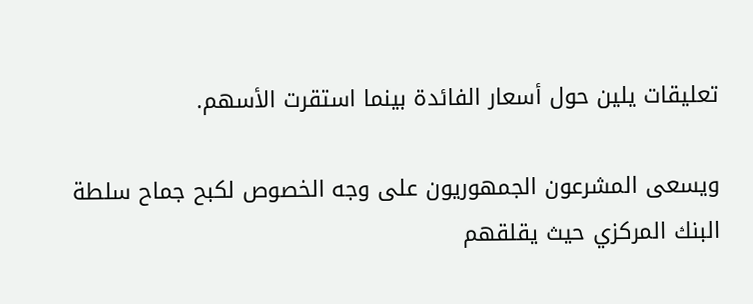تعليقات يلين حول أسعار الفائدة بينما استقرت الأسهم.

ويسعى المشرعون الجمهوريون على وجه الخصوص لكبح جماح سلطة البنك المركزي حيث يقلقهم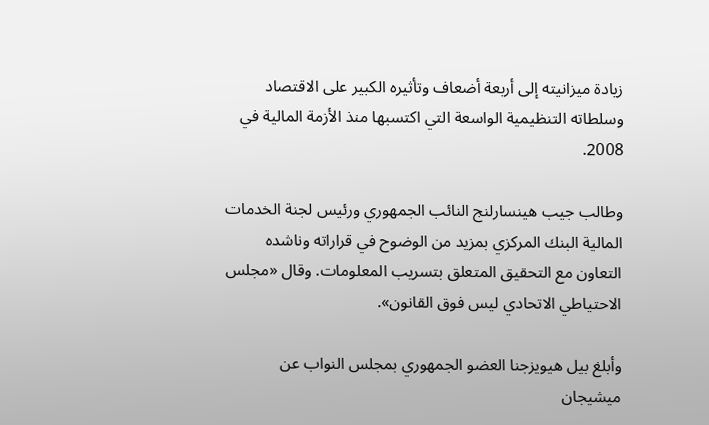زيادة ميزانيته إلى أربعة أضعاف وتأثيره الكبير على الاقتصاد وسلطاته التنظيمية الواسعة التي اكتسبها منذ الأزمة المالية في 2008.

وطالب جيب هينسارلنج النائب الجمهوري ورئيس لجنة الخدمات المالية البنك المركزي بمزيد من الوضوح في قراراته وناشده التعاون مع التحقيق المتعلق بتسريب المعلومات. وقال «مجلس الاحتياطي الاتحادي ليس فوق القانون».

وأبلغ بيل هيويزجنا العضو الجمهوري بمجلس النواب عن ميشيجان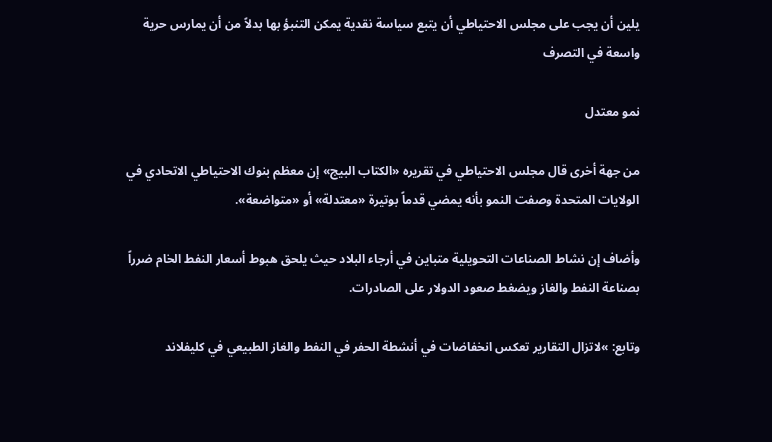يلين أن يجب على مجلس الاحتياطي أن يتبع سياسة نقدية يمكن التنبؤ بها بدلاً من أن يمارس حرية واسعة في التصرف

نمو معتدل

من جهة أخرى قال مجلس الاحتياطي في تقريره «الكتاب البيج» إن معظم بنوك الاحتياطي الاتحادي في الولايات المتحدة وصفت النمو بأنه يمضي قدماً بوتيرة «معتدلة» أو «متواضعة».

وأضاف إن نشاط الصناعات التحويلية متباين في أرجاء البلاد حيث يلحق هبوط أسعار النفط الخام ضرراً بصناعة النفط والغاز ويضغط صعود الدولار على الصادرات.

وتابع: »لاتزال التقارير تعكس انخفاضات في أنشطة الحفر في النفط والغاز الطبيعي في كليفلاند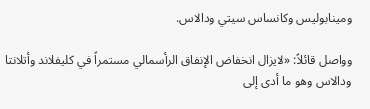ومينابوليس وكانساس سيتي ودالاس.

وواصل قائلاً: «لايزال انخفاض الإنفاق الرأسمالي مستمراً في كليفلاند وأتلانتا ودالاس وهو ما أدى إلى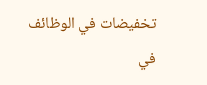تخفيضات في الوظائف في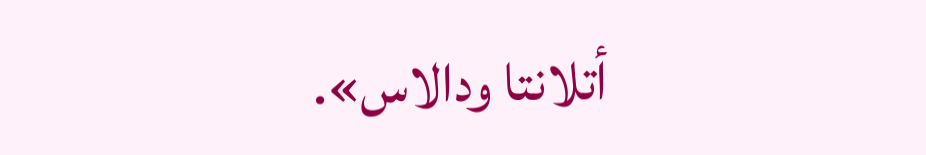أتلانتا ودالاس».